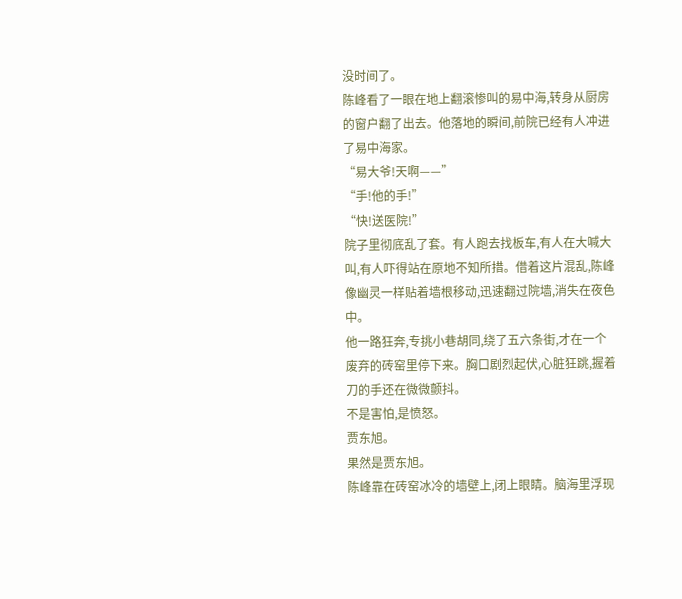没时间了。
陈峰看了一眼在地上翻滚惨叫的易中海,转身从厨房的窗户翻了出去。他落地的瞬间,前院已经有人冲进了易中海家。
“易大爷!天啊——”
“手!他的手!”
“快!送医院!”
院子里彻底乱了套。有人跑去找板车,有人在大喊大叫,有人吓得站在原地不知所措。借着这片混乱,陈峰像幽灵一样贴着墙根移动,迅速翻过院墙,消失在夜色中。
他一路狂奔,专挑小巷胡同,绕了五六条街,才在一个废弃的砖窑里停下来。胸口剧烈起伏,心脏狂跳,握着刀的手还在微微颤抖。
不是害怕,是愤怒。
贾东旭。
果然是贾东旭。
陈峰靠在砖窑冰冷的墙壁上,闭上眼睛。脑海里浮现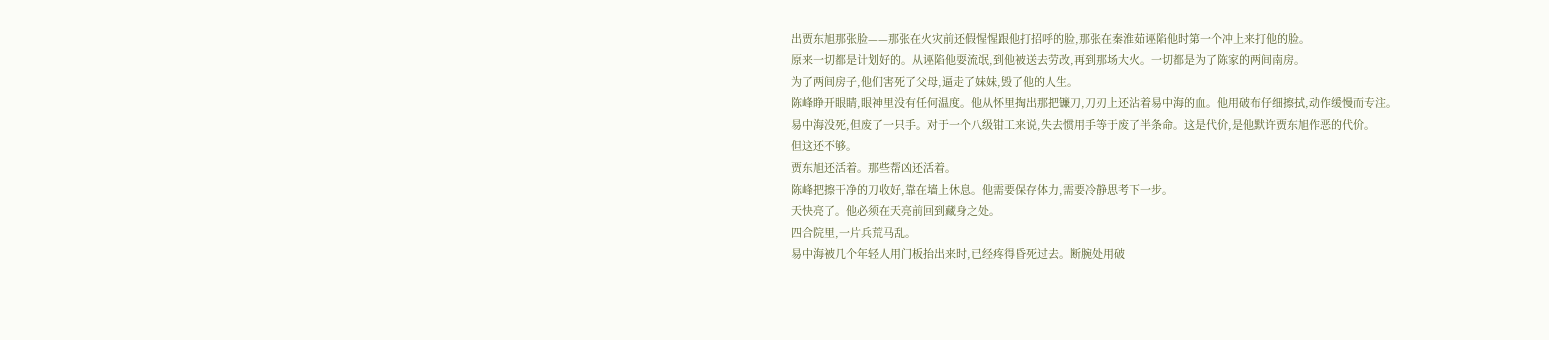出贾东旭那张脸——那张在火灾前还假惺惺跟他打招呼的脸,那张在秦淮茹诬陷他时第一个冲上来打他的脸。
原来一切都是计划好的。从诬陷他耍流氓,到他被送去劳改,再到那场大火。一切都是为了陈家的两间南房。
为了两间房子,他们害死了父母,逼走了妹妹,毁了他的人生。
陈峰睁开眼睛,眼神里没有任何温度。他从怀里掏出那把镰刀,刀刃上还沾着易中海的血。他用破布仔细擦拭,动作缓慢而专注。
易中海没死,但废了一只手。对于一个八级钳工来说,失去惯用手等于废了半条命。这是代价,是他默许贾东旭作恶的代价。
但这还不够。
贾东旭还活着。那些帮凶还活着。
陈峰把擦干净的刀收好,靠在墙上休息。他需要保存体力,需要冷静思考下一步。
天快亮了。他必须在天亮前回到藏身之处。
四合院里,一片兵荒马乱。
易中海被几个年轻人用门板抬出来时,已经疼得昏死过去。断腕处用破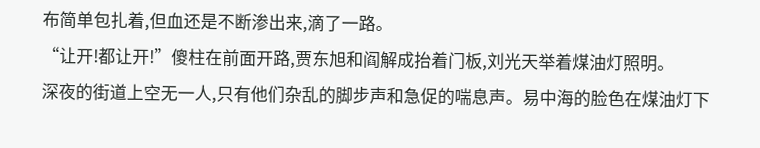布简单包扎着,但血还是不断渗出来,滴了一路。
“让开!都让开!”傻柱在前面开路,贾东旭和阎解成抬着门板,刘光天举着煤油灯照明。
深夜的街道上空无一人,只有他们杂乱的脚步声和急促的喘息声。易中海的脸色在煤油灯下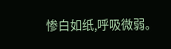惨白如纸,呼吸微弱。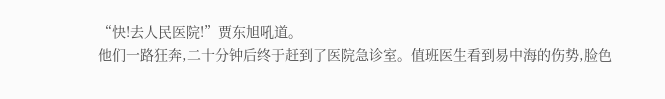“快!去人民医院!”贾东旭吼道。
他们一路狂奔,二十分钟后终于赶到了医院急诊室。值班医生看到易中海的伤势,脸色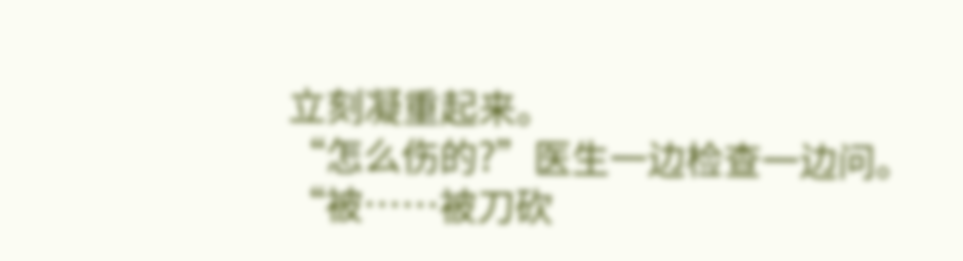立刻凝重起来。
“怎么伤的?”医生一边检查一边问。
“被……被刀砍